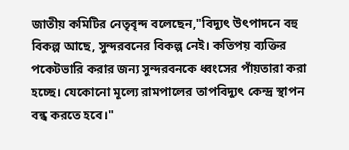জাতীয় কমিটির নেতৃবৃন্দ বলেছেন,"বিদ্যুৎ উৎপাদনে বহু বিকল্প আছে, সুন্দরবনের বিকল্প নেই। কতিপয় ব্যক্তির পকেটভারি করার জন্য সুন্দরবনকে ধ্বংসের পাঁয়তারা করা হচ্ছে। যেকোনো মূল্যে রামপালের তাপবিদ্যুৎ কেন্দ্র স্থাপন বন্ধ করতে হবে।"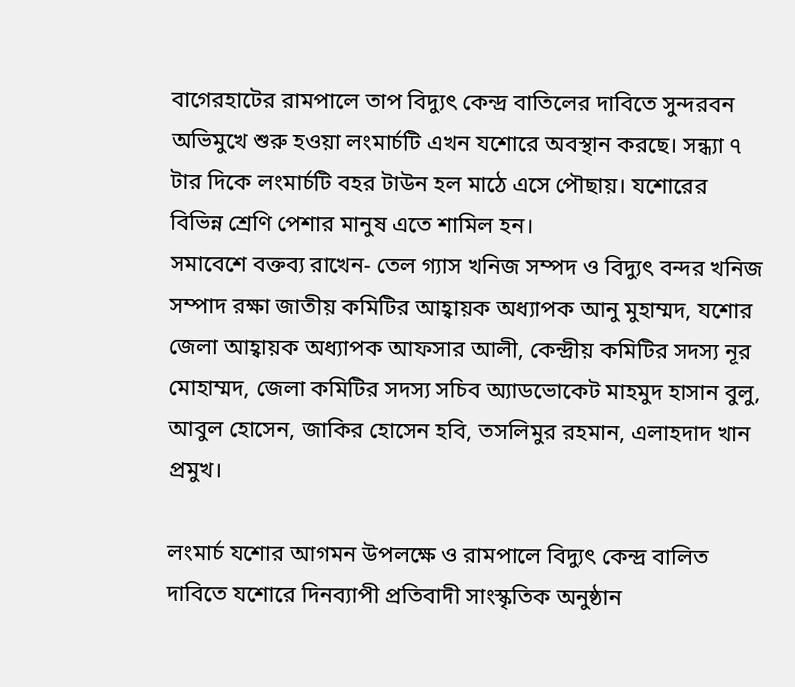বাগেরহাটের রামপালে তাপ বিদ্যুৎ কেন্দ্র বাতিলের দাবিতে সুন্দরবন অভিমুখে শুরু হওয়া লংমার্চটি এখন যশোরে অবস্থান করছে। সন্ধ্যা ৭ টার দিকে লংমার্চটি বহর টাউন হল মাঠে এসে পৌছায়। যশোরের বিভিন্ন শ্রেণি পেশার মানুষ এতে শামিল হন।
সমাবেশে বক্তব্য রাখেন- তেল গ্যাস খনিজ সম্পদ ও বিদ্যুৎ বন্দর খনিজ সম্পাদ রক্ষা জাতীয় কমিটির আহ্বায়ক অধ্যাপক আনু মুহাম্মদ, যশোর জেলা আহ্বায়ক অধ্যাপক আফসার আলী, কেন্দ্রীয় কমিটির সদস্য নূর মোহাম্মদ, জেলা কমিটির সদস্য সচিব অ্যাডভোকেট মাহমুদ হাসান বুলু, আবুল হোসেন, জাকির হোসেন হবি, তসলিমুর রহমান, এলাহদাদ খান প্রমুখ।

লংমার্চ যশোর আগমন উপলক্ষে ও রামপালে বিদ্যুৎ কেন্দ্র বালিত দাবিতে যশোরে দিনব্যাপী প্রতিবাদী সাংস্কৃতিক অনুষ্ঠান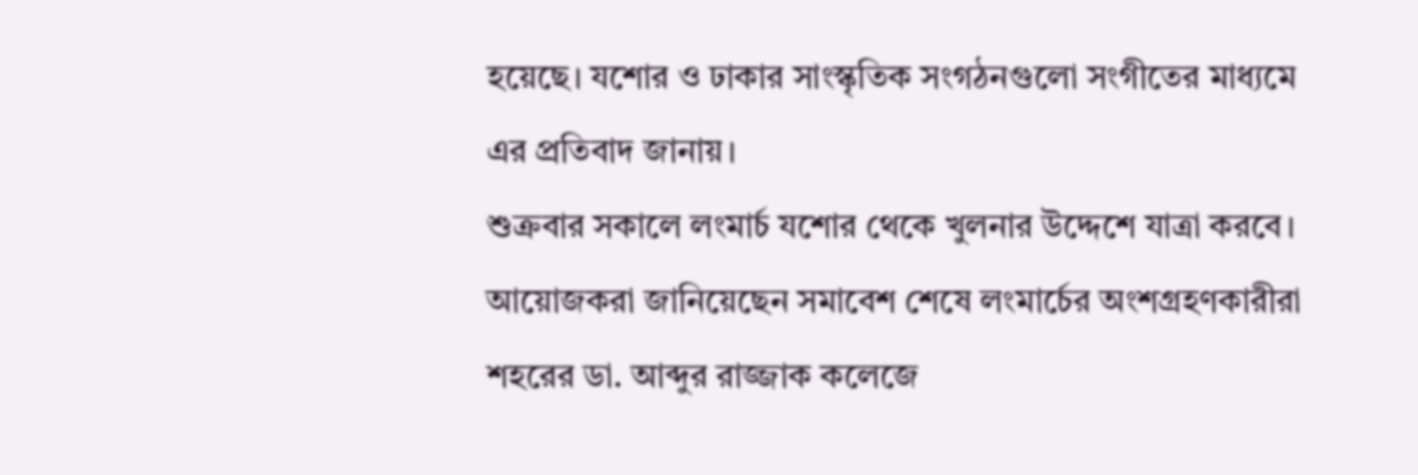হয়েছে। যশোর ও ঢাকার সাংস্কৃতিক সংগঠনগুলো সংগীতের মাধ্যমে এর প্রতিবাদ জানায়।
শুক্রবার সকালে লংমার্চ যশোর থেকে খুলনার উদ্দেশে যাত্রা করবে। আয়োজকরা জানিয়েছেন সমাবেশ শেষে লংমার্চের অংশগ্রহণকারীরা শহরের ডা. আব্দুর রাজ্জাক কলেজে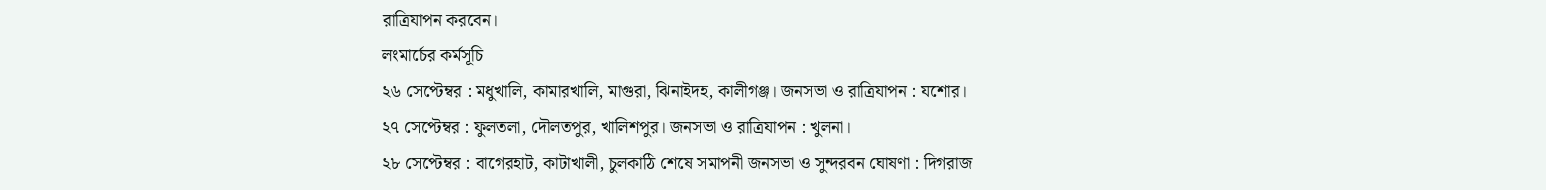রাত্রিযাপন করবেন।
লংমার্চের কর্মসূচি
২৬ সেপ্টেম্বর : মধুখালি, কামারখালি, মাগুরা, ঝিনাইদহ, কালীগঞ্জ। জনসভা ও রাত্রিযাপন : যশোর।
২৭ সেপ্টেম্বর : ফুলতলা, দৌলতপুর, খালিশপুর। জনসভা ও রাত্রিযাপন : খুলনা।
২৮ সেপ্টেম্বর : বাগেরহাট, কাটাখালী, চুলকাঠি শেষে সমাপনী জনসভা ও সুন্দরবন ঘোষণা : দিগরাজ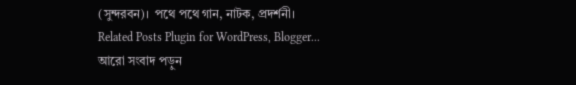(সুন্দরবন)।  পথে পথে গান, নাটক, প্রদর্শনী।
Related Posts Plugin for WordPress, Blogger...
আরো সংবাদ পড়ুন